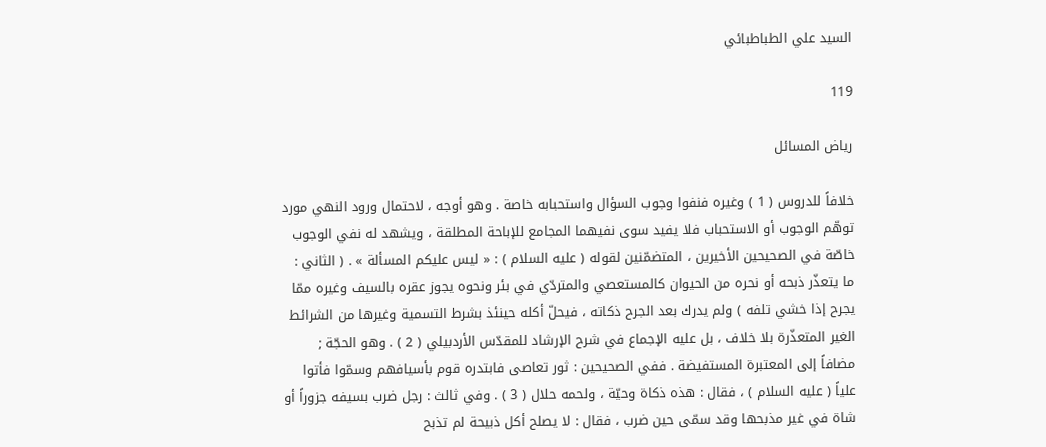السيد علي الطباطبائي

119

رياض المسائل

خلافاً للدروس ( 1 ) وغيره فنفوا وجوب السؤال واستحبابه خاصة . وهو أوجه ، لاحتمال ورود النهي مورد توهّم الوجوب أو الاستحباب فلا يفيد سوى نفيهما المجامع للإباحة المطلقة ، ويشهد له نفي الوجوب خاصّة في الصحيحين الأخيرين ، المتضمّنين لقوله ( عليه السلام ) : « ليس عليكم المسألة » . ( الثاني : ما يتعذّر ذبحه أو نحره من الحيوان كالمستعصي والمتردّي في بئر ونحوه يجوز عقره بالسيف وغيره ممّا يجرح إذا خشي تلفه ) ولم يدرك بعد الجرح ذكاته ، فيحلّ أكله حينئذ بشرط التسمية وغيرها من الشرائط الغير المتعذّرة بلا خلاف ، بل عليه الإجماع في شرح الإرشاد للمقدّس الأردبيلي ( 2 ) . وهو الحجّة ; مضافاً إلى المعتبرة المستفيضة . ففي الصحيحين : ثور تعاصى فابتدره قوم بأسيافهم وسمّوا فأتوا علياً ( عليه السلام ) ، فقال : هذه ذكاة وحيّة ، ولحمه حلال ( 3 ) . وفي ثالث : رجل ضرب بسيفه جزوراً أو شاة في غير مذبحها وقد سمّى حين ضرب ، فقال : لا يصلح أكل ذبيحة لم تذبح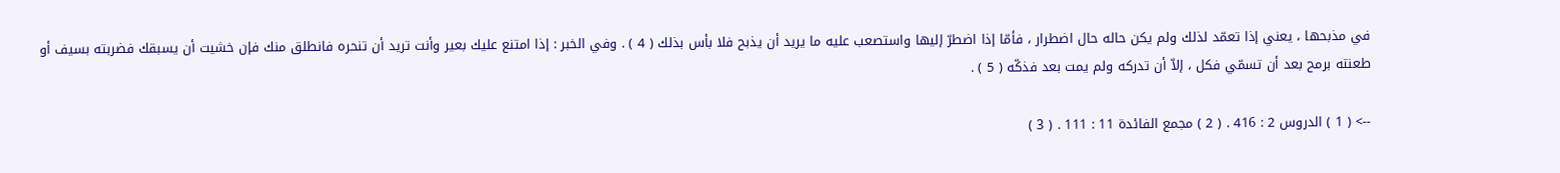في مذبحها ، يعني إذا تعمّد لذلك ولم يكن حاله حال اضطرار ، فأمّا إذا اضطرّ إليها واستصعب عليه ما يريد أن يذبح فلا بأس بذلك ( 4 ) . وفي الخبر : إذا امتنع عليك بعير وأنت تريد أن تنحره فانطلق منك فإن خشيت أن يسبقك فضربته بسيف أو طعنته برمح بعد أن تسمّي فكل ، إلاّ أن تدركه ولم يمت بعد فذكّه ( 5 ) .

--> ( 1 ) الدروس 2 : 416 . ( 2 ) مجمع الفائدة 11 : 111 . ( 3 )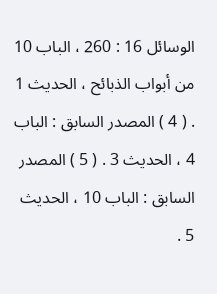الوسائل 16 : 260 ، الباب 10 من أبواب الذبائح ، الحديث 1 . ( 4 ) المصدر السابق : الباب 4 ، الحديث 3 . ( 5 ) المصدر السابق : الباب 10 ، الحديث 5 .